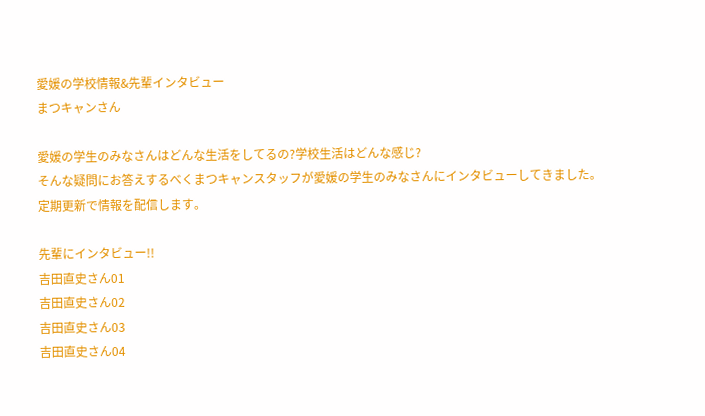愛媛の学校情報&先輩インタビュー
まつキャンさん

愛媛の学生のみなさんはどんな生活をしてるの?学校生活はどんな感じ?
そんな疑問にお答えするべくまつキャンスタッフが愛媛の学生のみなさんにインタビューしてきました。
定期更新で情報を配信します。

先輩にインタビュー!!
吉田直史さん01
吉田直史さん02
吉田直史さん03
吉田直史さん04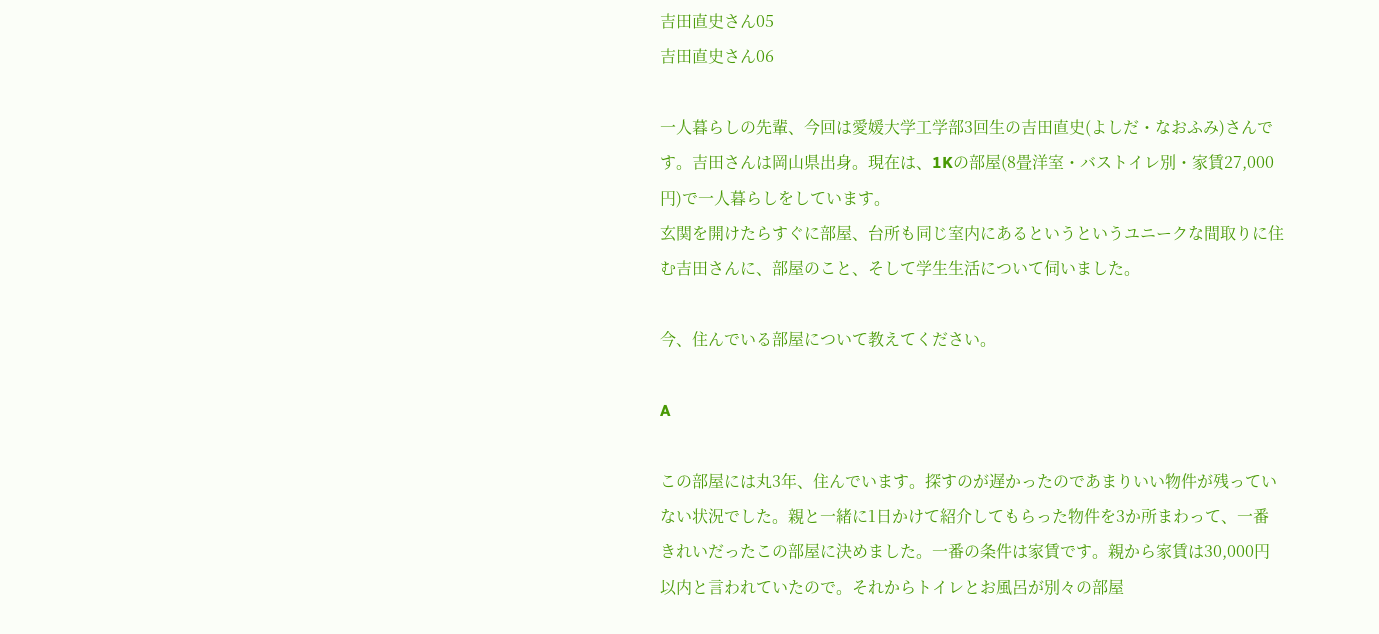吉田直史さん05
吉田直史さん06

一人暮らしの先輩、今回は愛媛大学工学部3回生の吉田直史(よしだ・なおふみ)さんです。吉田さんは岡山県出身。現在は、1Kの部屋(8畳洋室・バストイレ別・家賃27,000円)で一人暮らしをしています。
玄関を開けたらすぐに部屋、台所も同じ室内にあるというというユニークな間取りに住む吉田さんに、部屋のこと、そして学生生活について伺いました。

今、住んでいる部屋について教えてください。

A

この部屋には丸3年、住んでいます。探すのが遅かったのであまりいい物件が残っていない状況でした。親と一緒に1日かけて紹介してもらった物件を3か所まわって、一番きれいだったこの部屋に決めました。一番の条件は家賃です。親から家賃は30,000円以内と言われていたので。それからトイレとお風呂が別々の部屋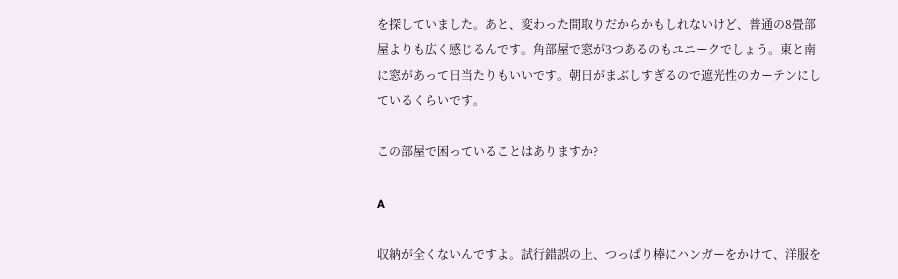を探していました。あと、変わった間取りだからかもしれないけど、普通の8畳部屋よりも広く感じるんです。角部屋で窓が3つあるのもユニークでしょう。東と南に窓があって日当たりもいいです。朝日がまぶしすぎるので遮光性のカーテンにしているくらいです。

この部屋で困っていることはありますか?

A

収納が全くないんですよ。試行錯誤の上、つっぱり棒にハンガーをかけて、洋服を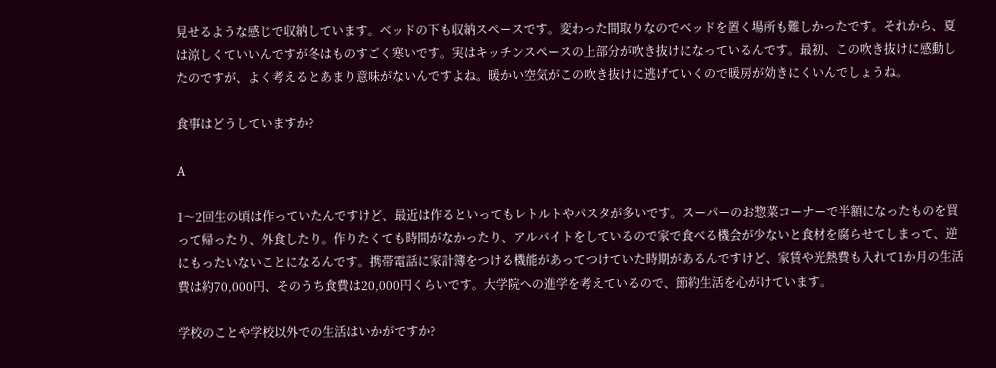見せるような感じで収納しています。ベッドの下も収納スペースです。変わった間取りなのでベッドを置く場所も難しかったです。それから、夏は涼しくていいんですが冬はものすごく寒いです。実はキッチンスペースの上部分が吹き抜けになっているんです。最初、この吹き抜けに感動したのですが、よく考えるとあまり意味がないんですよね。暖かい空気がこの吹き抜けに逃げていくので暖房が効きにくいんでしょうね。

食事はどうしていますか?

A

1〜2回生の頃は作っていたんですけど、最近は作るといってもレトルトやパスタが多いです。スーパーのお惣菜コーナーで半額になったものを買って帰ったり、外食したり。作りたくても時間がなかったり、アルバイトをしているので家で食べる機会が少ないと食材を腐らせてしまって、逆にもったいないことになるんです。携帯電話に家計簿をつける機能があってつけていた時期があるんですけど、家賃や光熱費も入れて1か月の生活費は約70,000円、そのうち食費は20,000円くらいです。大学院への進学を考えているので、節約生活を心がけています。

学校のことや学校以外での生活はいかがですか?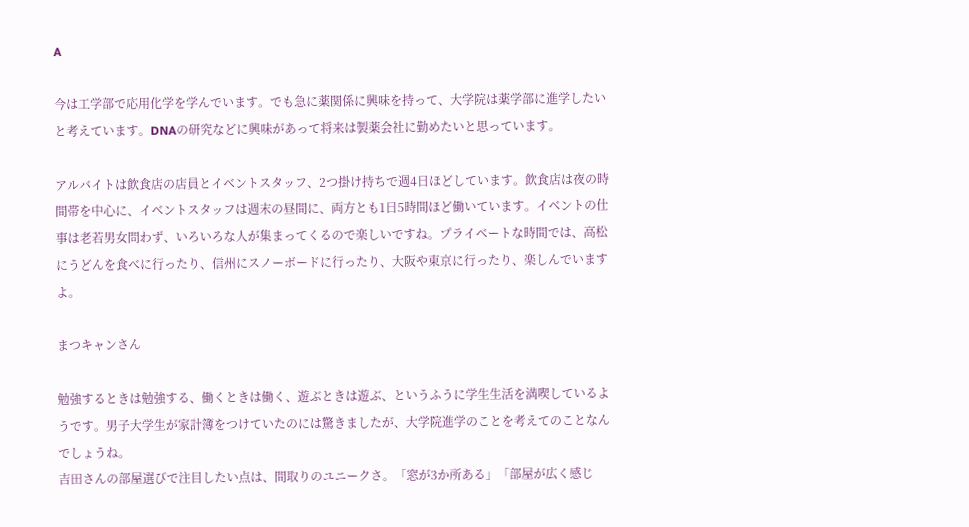A

今は工学部で応用化学を学んでいます。でも急に薬関係に興味を持って、大学院は薬学部に進学したいと考えています。DNAの研究などに興味があって将来は製薬会社に勤めたいと思っています。

アルバイトは飲食店の店員とイベントスタッフ、2つ掛け持ちで週4日ほどしています。飲食店は夜の時間帯を中心に、イベントスタッフは週末の昼間に、両方とも1日5時間ほど働いています。イベントの仕事は老若男女問わず、いろいろな人が集まってくるので楽しいですね。プライベートな時間では、高松にうどんを食べに行ったり、信州にスノーボードに行ったり、大阪や東京に行ったり、楽しんでいますよ。

まつキャンさん

勉強するときは勉強する、働くときは働く、遊ぶときは遊ぶ、というふうに学生生活を満喫しているようです。男子大学生が家計簿をつけていたのには驚きましたが、大学院進学のことを考えてのことなんでしょうね。
吉田さんの部屋選びで注目したい点は、間取りのユニークさ。「窓が3か所ある」「部屋が広く感じ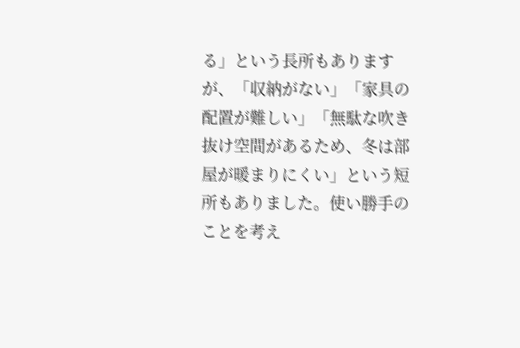る」という長所もありますが、「収納がない」「家具の配置が難しい」「無駄な吹き抜け空間があるため、冬は部屋が暖まりにくい」という短所もありました。使い勝手のことを考え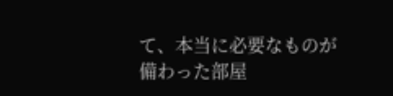て、本当に必要なものが備わった部屋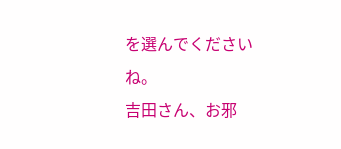を選んでくださいね。
吉田さん、お邪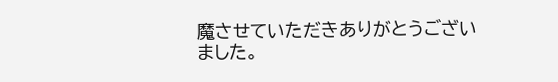魔させていただきありがとうございました。